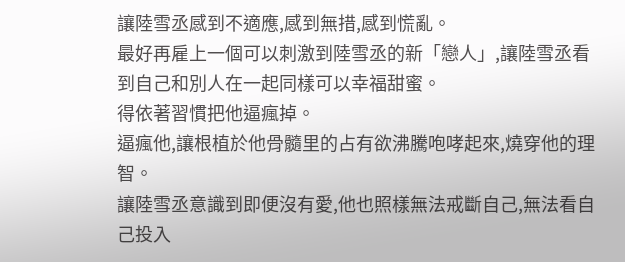讓陸雪丞感到不適應,感到無措,感到慌亂。
最好再雇上一個可以刺激到陸雪丞的新「戀人」,讓陸雪丞看到自己和別人在一起同樣可以幸福甜蜜。
得依著習慣把他逼瘋掉。
逼瘋他,讓根植於他骨髓里的占有欲沸騰咆哮起來,燒穿他的理智。
讓陸雪丞意識到即便沒有愛,他也照樣無法戒斷自己,無法看自己投入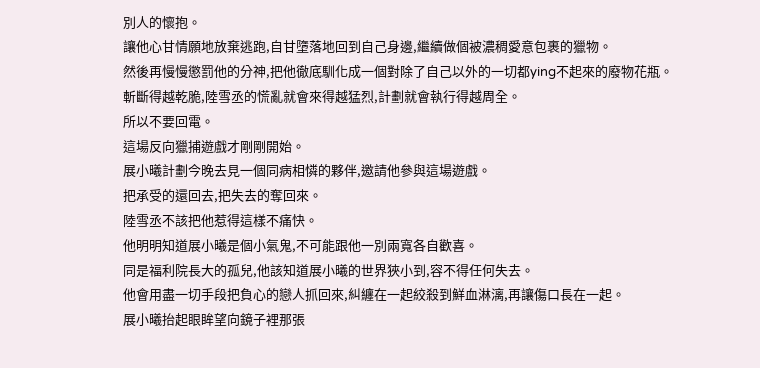別人的懷抱。
讓他心甘情願地放棄逃跑,自甘墮落地回到自己身邊,繼續做個被濃稠愛意包裹的獵物。
然後再慢慢懲罰他的分神,把他徹底馴化成一個對除了自己以外的一切都ying不起來的廢物花瓶。
斬斷得越乾脆,陸雪丞的慌亂就會來得越猛烈,計劃就會執行得越周全。
所以不要回電。
這場反向獵捕遊戲才剛剛開始。
展小曦計劃今晚去見一個同病相憐的夥伴,邀請他參與這場遊戲。
把承受的還回去,把失去的奪回來。
陸雪丞不該把他惹得這樣不痛快。
他明明知道展小曦是個小氣鬼,不可能跟他一別兩寬各自歡喜。
同是福利院長大的孤兒,他該知道展小曦的世界狹小到,容不得任何失去。
他會用盡一切手段把負心的戀人抓回來,糾纏在一起絞殺到鮮血淋漓,再讓傷口長在一起。
展小曦抬起眼眸望向鏡子裡那張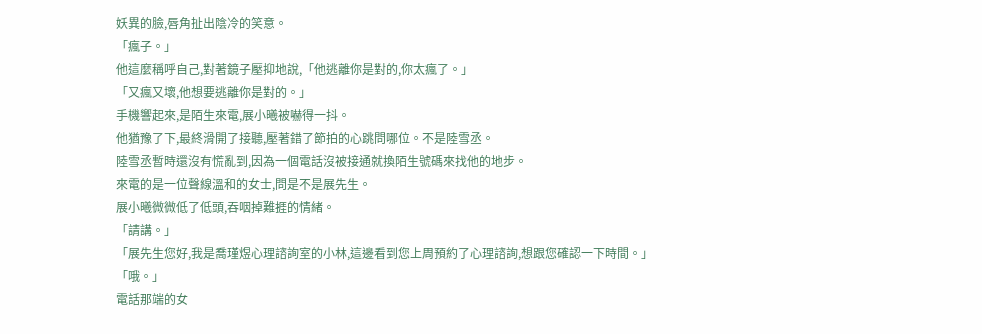妖異的臉,唇角扯出陰冷的笑意。
「瘋子。」
他這麼稱呼自己,對著鏡子壓抑地說,「他逃離你是對的,你太瘋了。」
「又瘋又壞,他想要逃離你是對的。」
手機響起來,是陌生來電,展小曦被嚇得一抖。
他猶豫了下,最終滑開了接聽,壓著錯了節拍的心跳問哪位。不是陸雪丞。
陸雪丞暫時還沒有慌亂到,因為一個電話沒被接通就換陌生號碼來找他的地步。
來電的是一位聲線溫和的女士,問是不是展先生。
展小曦微微低了低頭,吞咽掉難捱的情緒。
「請講。」
「展先生您好,我是喬瑾煜心理諮詢室的小林,這邊看到您上周預約了心理諮詢,想跟您確認一下時間。」
「哦。」
電話那端的女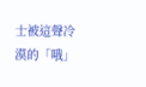士被這聲冷漠的「哦」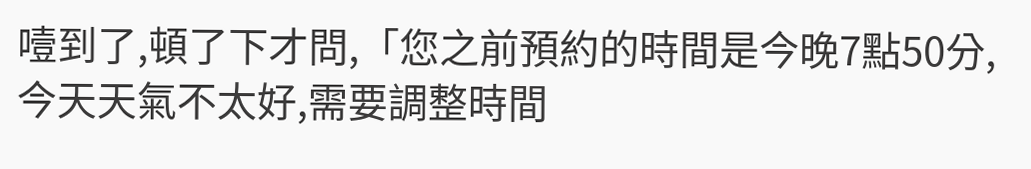噎到了,頓了下才問,「您之前預約的時間是今晚7點50分,今天天氣不太好,需要調整時間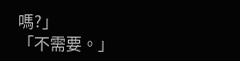嗎?」
「不需要。」